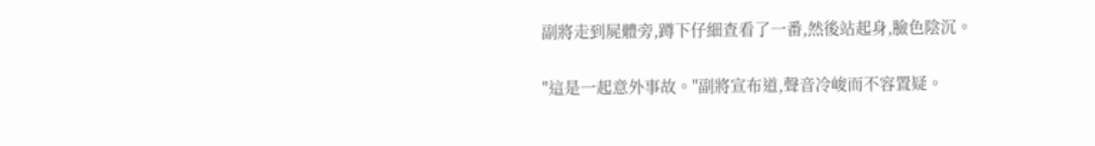副將走到屍體旁,蹲下仔細查看了一番,然後站起身,臉色陰沉。

"這是一起意外事故。"副將宣布道,聲音冷峻而不容置疑。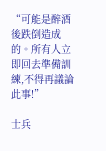“可能是醉酒後跌倒造成的。所有人立即回去準備訓練,不得再議論此事!”

士兵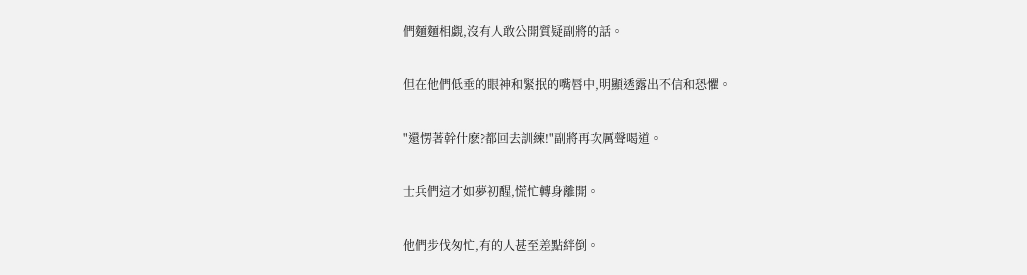們麵麵相覷,沒有人敢公開質疑副將的話。

但在他們低垂的眼神和緊抿的嘴唇中,明顯透露出不信和恐懼。

"還愣著幹什麽?都回去訓練!"副將再次厲聲喝道。

士兵們這才如夢初醒,慌忙轉身離開。

他們步伐匆忙,有的人甚至差點絆倒。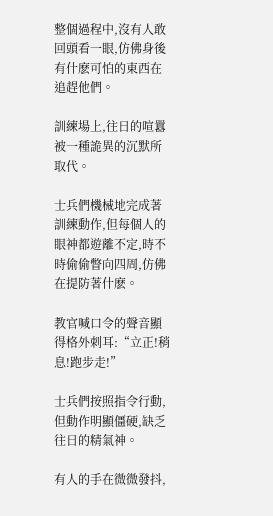整個過程中,沒有人敢回頭看一眼,仿佛身後有什麽可怕的東西在追趕他們。

訓練場上,往日的喧囂被一種詭異的沉默所取代。

士兵們機械地完成著訓練動作,但每個人的眼神都遊離不定,時不時偷偷瞥向四周,仿佛在提防著什麽。

教官喊口令的聲音顯得格外刺耳:“立正!稍息!跑步走!”

士兵們按照指令行動,但動作明顯僵硬,缺乏往日的精氣神。

有人的手在微微發抖,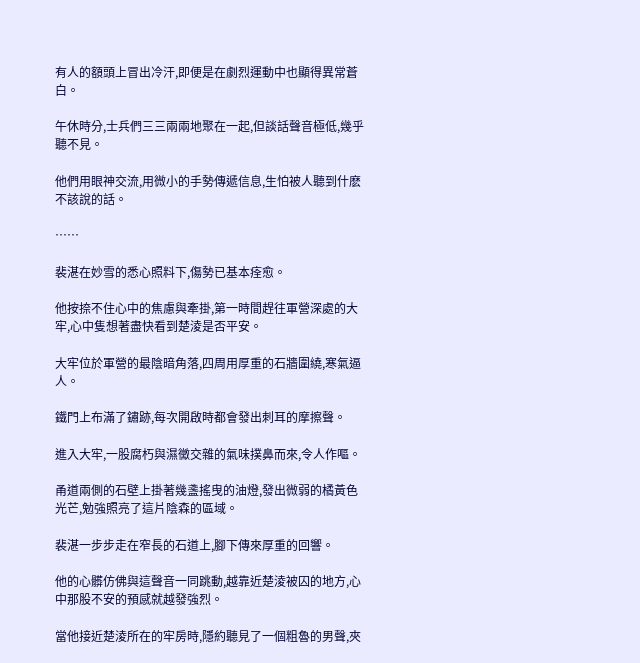有人的額頭上冒出冷汗,即便是在劇烈運動中也顯得異常蒼白。

午休時分,士兵們三三兩兩地聚在一起,但談話聲音極低,幾乎聽不見。

他們用眼神交流,用微小的手勢傳遞信息,生怕被人聽到什麽不該說的話。

……

裴湛在妙雪的悉心照料下,傷勢已基本痊愈。

他按捺不住心中的焦慮與牽掛,第一時間趕往軍營深處的大牢,心中隻想著盡快看到楚淩是否平安。

大牢位於軍營的最陰暗角落,四周用厚重的石牆圍繞,寒氣逼人。

鐵門上布滿了鏽跡,每次開啟時都會發出刺耳的摩擦聲。

進入大牢,一股腐朽與濕黴交雜的氣味撲鼻而來,令人作嘔。

甬道兩側的石壁上掛著幾盞搖曳的油燈,發出微弱的橘黃色光芒,勉強照亮了這片陰森的區域。

裴湛一步步走在窄長的石道上,腳下傳來厚重的回響。

他的心髒仿佛與這聲音一同跳動,越靠近楚淩被囚的地方,心中那股不安的預感就越發強烈。

當他接近楚淩所在的牢房時,隱約聽見了一個粗魯的男聲,夾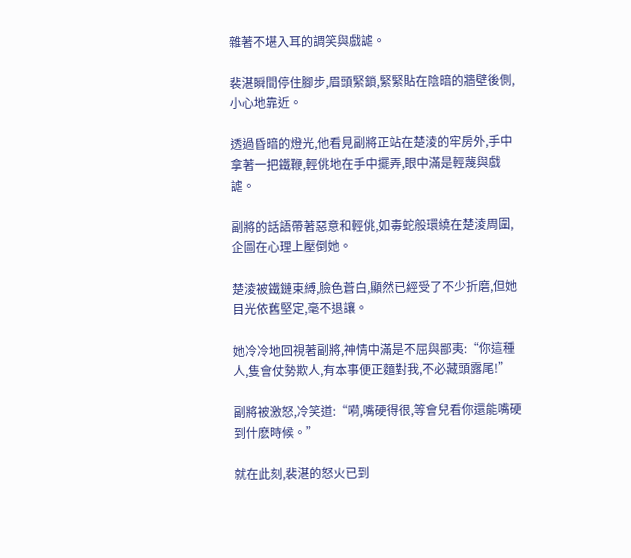雜著不堪入耳的調笑與戲謔。

裴湛瞬間停住腳步,眉頭緊鎖,緊緊貼在陰暗的牆壁後側,小心地靠近。

透過昏暗的燈光,他看見副將正站在楚淩的牢房外,手中拿著一把鐵鞭,輕佻地在手中擺弄,眼中滿是輕蔑與戲謔。

副將的話語帶著惡意和輕佻,如毒蛇般環繞在楚淩周圍,企圖在心理上壓倒她。

楚淩被鐵鏈束縛,臉色蒼白,顯然已經受了不少折磨,但她目光依舊堅定,毫不退讓。

她冷冷地回視著副將,神情中滿是不屈與鄙夷:“你這種人,隻會仗勢欺人,有本事便正麵對我,不必藏頭露尾!”

副將被激怒,冷笑道:“嗬,嘴硬得很,等會兒看你還能嘴硬到什麽時候。”

就在此刻,裴湛的怒火已到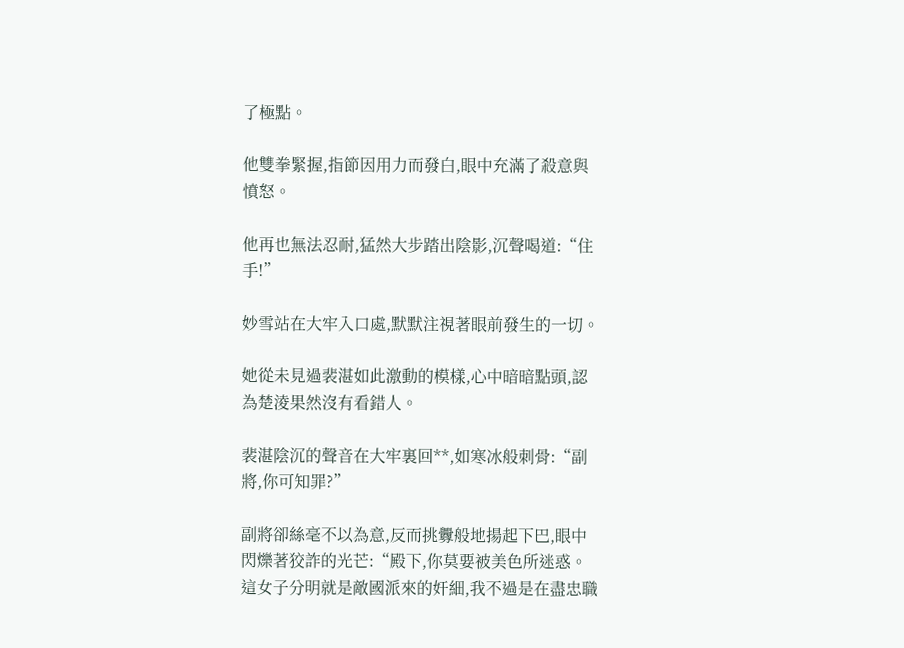了極點。

他雙拳緊握,指節因用力而發白,眼中充滿了殺意與憤怒。

他再也無法忍耐,猛然大步踏出陰影,沉聲喝道:“住手!”

妙雪站在大牢入口處,默默注視著眼前發生的一切。

她從未見過裴湛如此激動的模樣,心中暗暗點頭,認為楚淩果然沒有看錯人。

裴湛陰沉的聲音在大牢裏回**,如寒冰般刺骨:“副將,你可知罪?”

副將卻絲毫不以為意,反而挑釁般地揚起下巴,眼中閃爍著狡詐的光芒:“殿下,你莫要被美色所迷惑。這女子分明就是敵國派來的奸細,我不過是在盡忠職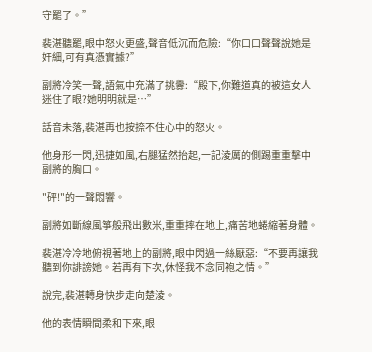守罷了。”

裴湛聽罷,眼中怒火更盛,聲音低沉而危險:“你口口聲聲說她是奸細,可有真憑實據?”

副將冷笑一聲,語氣中充滿了挑釁:“殿下,你難道真的被這女人迷住了眼?她明明就是…”

話音未落,裴湛再也按捺不住心中的怒火。

他身形一閃,迅捷如風,右腿猛然抬起,一記淩厲的側踢重重擊中副將的胸口。

"砰!"的一聲悶響。

副將如斷線風箏般飛出數米,重重摔在地上,痛苦地蜷縮著身體。

裴湛冷冷地俯視著地上的副將,眼中閃過一絲厭惡:“不要再讓我聽到你誹謗她。若再有下次,休怪我不念同袍之情。”

說完,裴湛轉身快步走向楚淩。

他的表情瞬間柔和下來,眼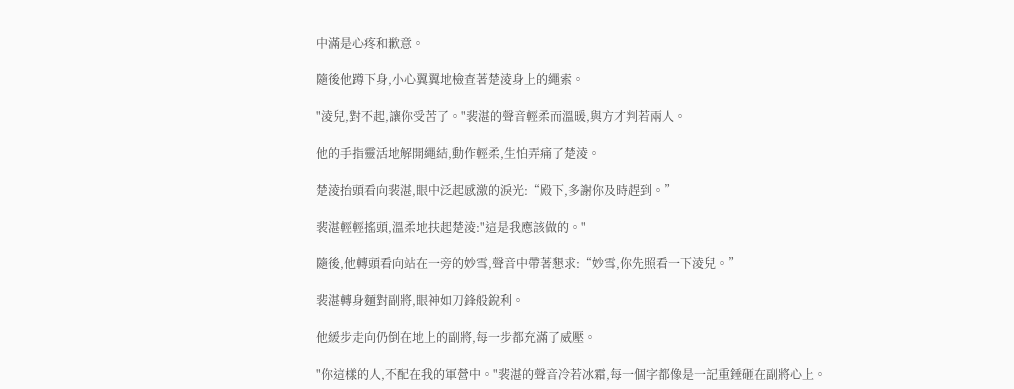中滿是心疼和歉意。

隨後他蹲下身,小心翼翼地檢查著楚淩身上的繩索。

"淩兒,對不起,讓你受苦了。"裴湛的聲音輕柔而溫暖,與方才判若兩人。

他的手指靈活地解開繩結,動作輕柔,生怕弄痛了楚淩。

楚淩抬頭看向裴湛,眼中泛起感激的淚光:“殿下,多謝你及時趕到。”

裴湛輕輕搖頭,溫柔地扶起楚淩:"這是我應該做的。"

隨後,他轉頭看向站在一旁的妙雪,聲音中帶著懇求:“妙雪,你先照看一下淩兒。”

裴湛轉身麵對副將,眼神如刀鋒般銳利。

他緩步走向仍倒在地上的副將,每一步都充滿了威壓。

"你這樣的人,不配在我的軍營中。"裴湛的聲音冷若冰霜,每一個字都像是一記重錘砸在副將心上。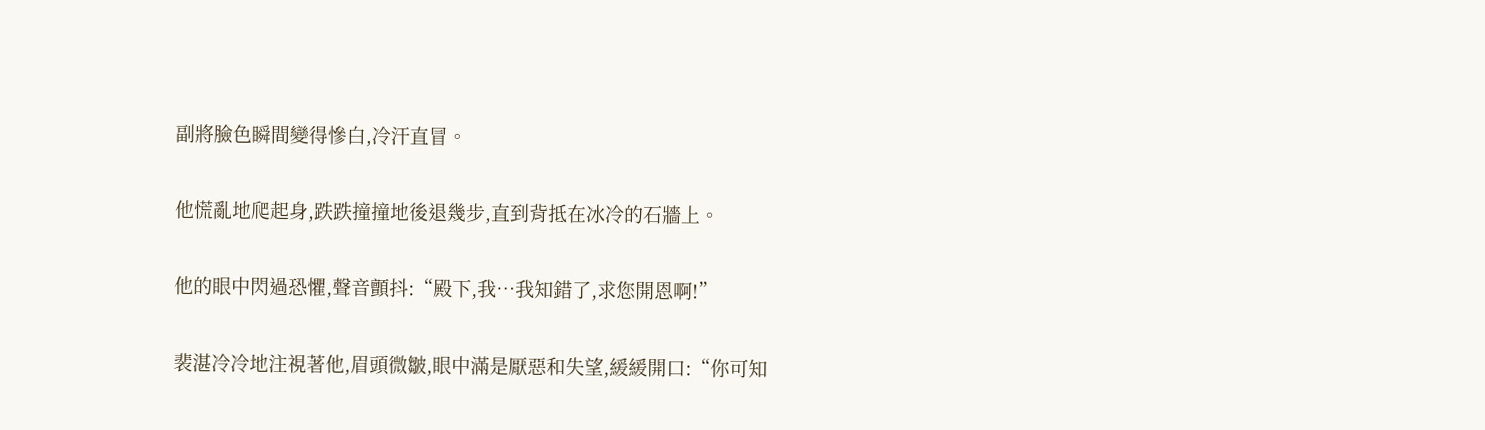副將臉色瞬間變得慘白,冷汗直冒。

他慌亂地爬起身,跌跌撞撞地後退幾步,直到背抵在冰冷的石牆上。

他的眼中閃過恐懼,聲音顫抖:“殿下,我…我知錯了,求您開恩啊!”

裴湛冷冷地注視著他,眉頭微皺,眼中滿是厭惡和失望,緩緩開口:“你可知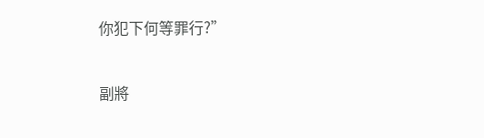你犯下何等罪行?”

副將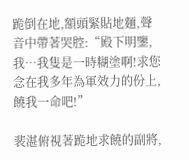跪倒在地,額頭緊貼地麵,聲音中帶著哭腔:“殿下明鑒,我…我隻是一時糊塗啊!求您念在我多年為軍效力的份上,饒我一命吧!”

裴湛俯視著跪地求饒的副將,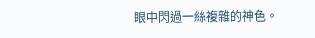眼中閃過一絲複雜的神色。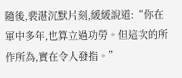隨後,裴湛沉默片刻,緩緩說道:“你在軍中多年,也算立過功勞。但這次的所作所為,實在令人發指。”